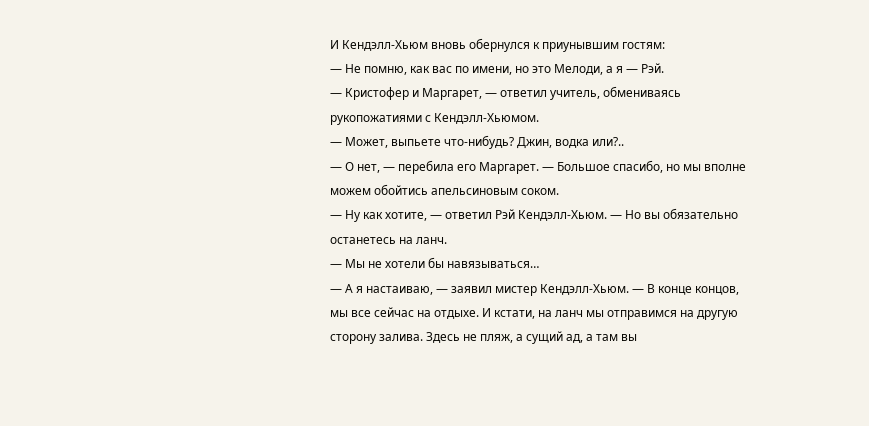И Кендэлл-Хьюм вновь обернулся к приунывшим гостям:
— Не помню, как вас по имени, но это Мелоди, а я — Рэй.
— Кристофер и Маргарет, — ответил учитель, обмениваясь рукопожатиями с Кендэлл-Хьюмом.
— Может, выпьете что-нибудь? Джин, водка или?..
— О нет, — перебила его Маргарет. — Большое спасибо, но мы вполне можем обойтись апельсиновым соком.
— Ну как хотите, — ответил Рэй Кендэлл-Хьюм. — Но вы обязательно останетесь на ланч.
— Мы не хотели бы навязываться…
— А я настаиваю, — заявил мистер Кендэлл-Хьюм. — В конце концов, мы все сейчас на отдыхе. И кстати, на ланч мы отправимся на другую сторону залива. Здесь не пляж, а сущий ад, а там вы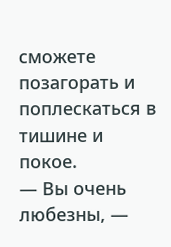сможете позагорать и поплескаться в тишине и покое.
— Вы очень любезны, —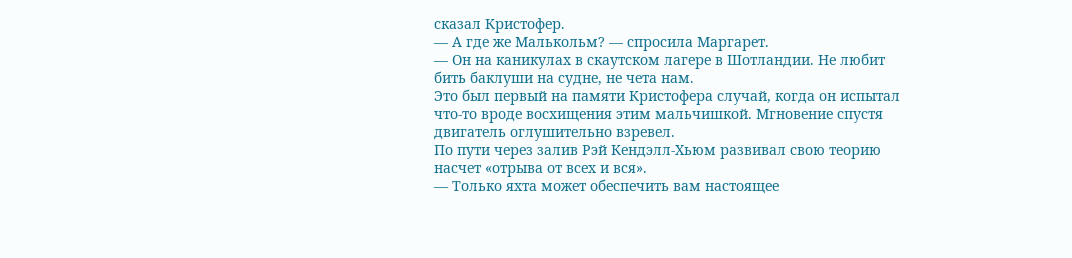сказал Кристофер.
— А где же Малькольм? — спросила Маргарет.
— Он на каникулах в скаутском лагере в Шотландии. Не любит бить баклуши на судне, не чета нам.
Это был первый на памяти Кристофера случай, когда он испытал что-то вроде восхищения этим мальчишкой. Мгновение спустя двигатель оглушительно взревел.
По пути через залив Рэй Кендэлл-Хьюм развивал свою теорию насчет «отрыва от всех и вся».
— Только яхта может обеспечить вам настоящее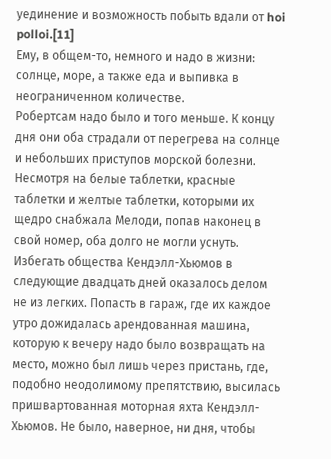уединение и возможность побыть вдали от hoi polloi.[11]
Ему, в общем-то, немного и надо в жизни: солнце, море, а также еда и выпивка в неограниченном количестве.
Робертсам надо было и того меньше. К концу дня они оба страдали от перегрева на солнце и небольших приступов морской болезни. Несмотря на белые таблетки, красные таблетки и желтые таблетки, которыми их щедро снабжала Мелоди, попав наконец в свой номер, оба долго не могли уснуть.
Избегать общества Кендэлл-Хьюмов в следующие двадцать дней оказалось делом не из легких. Попасть в гараж, где их каждое утро дожидалась арендованная машина, которую к вечеру надо было возвращать на место, можно был лишь через пристань, где, подобно неодолимому препятствию, высилась пришвартованная моторная яхта Кендэлл-Хьюмов. Не было, наверное, ни дня, чтобы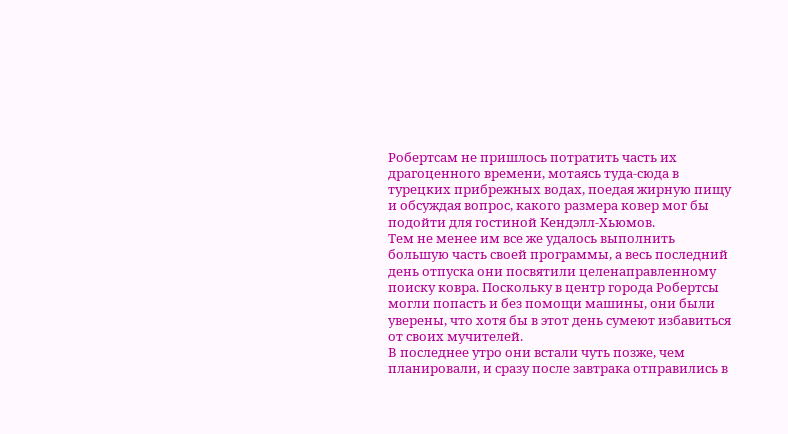Робертсам не пришлось потратить часть их драгоценного времени, мотаясь туда-сюда в турецких прибрежных водах, поедая жирную пищу и обсуждая вопрос, какого размера ковер мог бы подойти для гостиной Кендэлл-Хьюмов.
Тем не менее им все же удалось выполнить большую часть своей программы, а весь последний день отпуска они посвятили целенаправленному поиску ковра. Поскольку в центр города Робертсы могли попасть и без помощи машины, они были уверены, что хотя бы в этот день сумеют избавиться от своих мучителей.
В последнее утро они встали чуть позже, чем планировали, и сразу после завтрака отправились в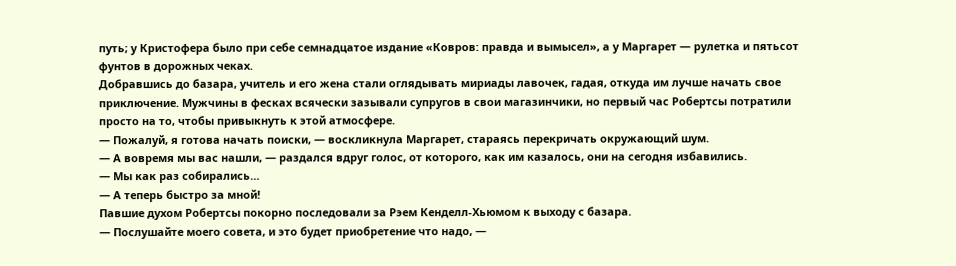путь; у Кристофера было при себе семнадцатое издание «Ковров: правда и вымысел», а у Маргарет — рулетка и пятьсот фунтов в дорожных чеках.
Добравшись до базара, учитель и его жена стали оглядывать мириады лавочек, гадая, откуда им лучше начать свое приключение. Мужчины в фесках всячески зазывали супругов в свои магазинчики, но первый час Робертсы потратили просто на то, чтобы привыкнуть к этой атмосфере.
— Пожалуй, я готова начать поиски, — воскликнула Маргарет, стараясь перекричать окружающий шум.
— А вовремя мы вас нашли, — раздался вдруг голос, от которого, как им казалось, они на сегодня избавились.
— Мы как раз собирались…
— А теперь быстро за мной!
Павшие духом Робертсы покорно последовали за Рэем Кенделл-Хьюмом к выходу с базара.
— Послушайте моего совета, и это будет приобретение что надо, —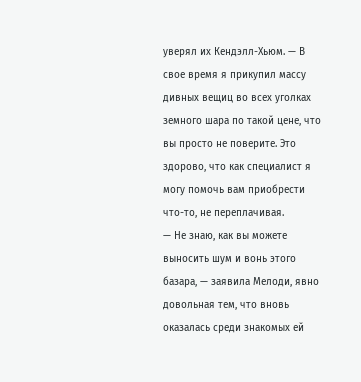уверял их Кендэлл-Хьюм. — В свое время я прикупил массу дивных вещиц во всех уголках земного шара по такой цене, что вы просто не поверите. Это здорово, что как специалист я могу помочь вам приобрести что-то, не переплачивая.
— Не знаю, как вы можете выносить шум и вонь этого базара, — заявила Мелоди, явно довольная тем, что вновь оказалась среди знакомых ей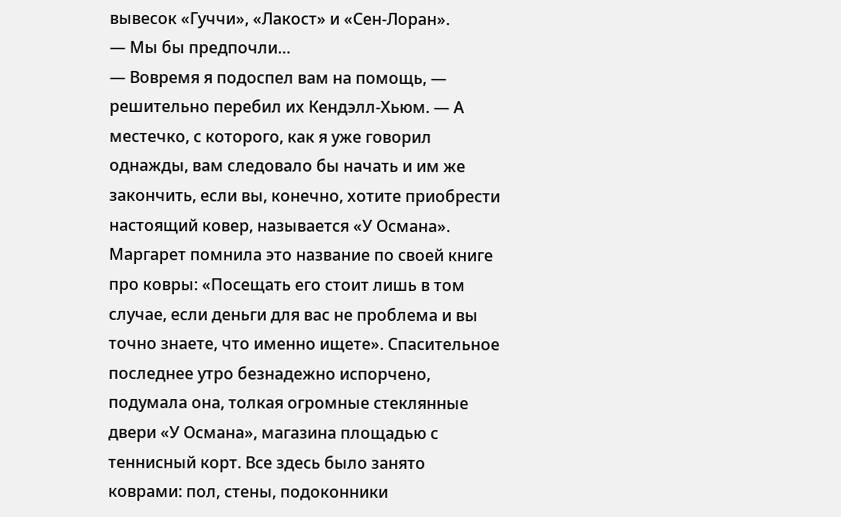вывесок «Гуччи», «Лакост» и «Сен-Лоран».
— Мы бы предпочли…
— Вовремя я подоспел вам на помощь, — решительно перебил их Кендэлл-Хьюм. — А местечко, с которого, как я уже говорил однажды, вам следовало бы начать и им же закончить, если вы, конечно, хотите приобрести настоящий ковер, называется «У Османа».
Маргарет помнила это название по своей книге про ковры: «Посещать его стоит лишь в том случае, если деньги для вас не проблема и вы точно знаете, что именно ищете». Спасительное последнее утро безнадежно испорчено, подумала она, толкая огромные стеклянные двери «У Османа», магазина площадью с теннисный корт. Все здесь было занято коврами: пол, стены, подоконники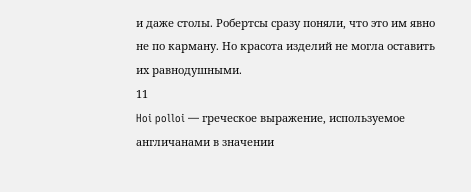и даже столы. Робертсы сразу поняли, что это им явно не по карману. Но красота изделий не могла оставить их равнодушными.
11
Hoi polloi — греческое выражение, используемое англичанами в значении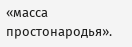«масса простонародья».